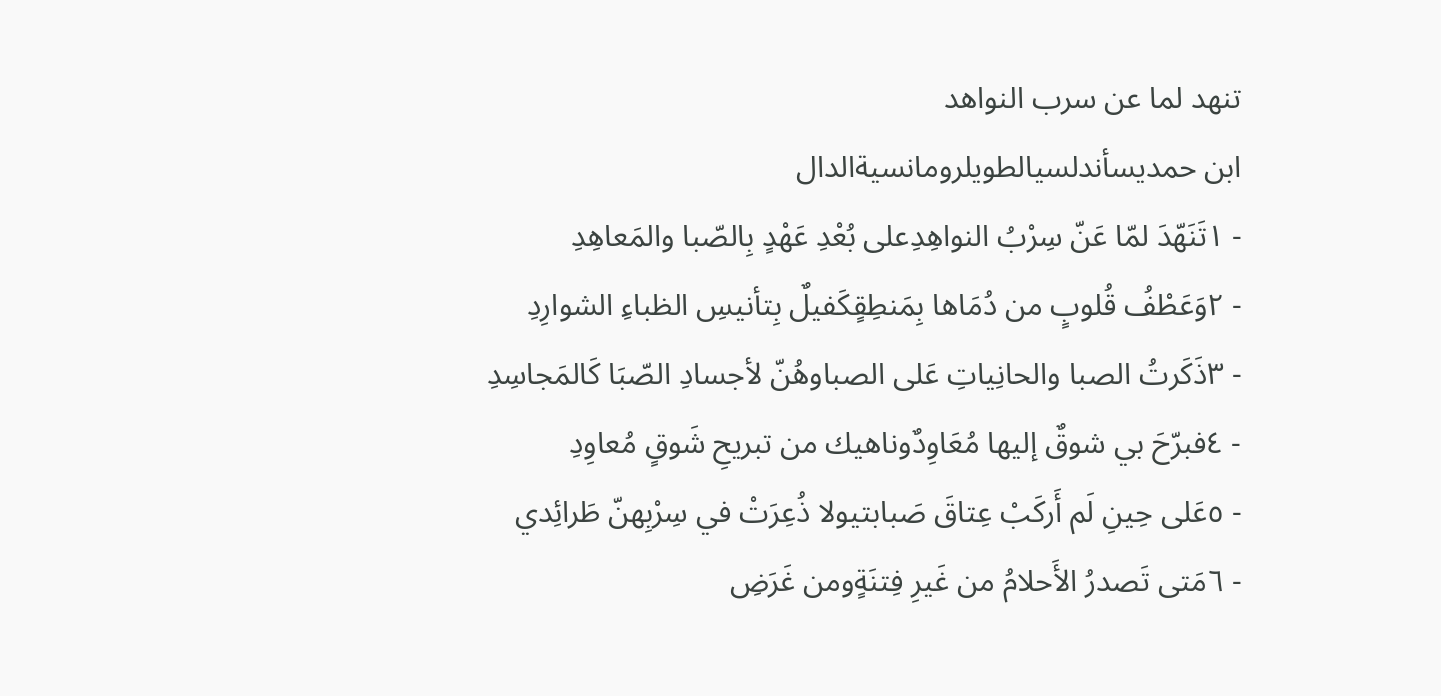تنهد لما عن سرب النواهد
ابن حمديسأندلسيالطويلرومانسيةالدال
- ١تَنَهّدَ لمّا عَنّ سِرْبُ النواهِدِعلى بُعْدِ عَهْدٍ بِالصّبا والمَعاهِدِ
- ٢وَعَطْفُ قُلوبٍ من دُمَاها بِمَنطِقٍكَفيلٌ بِتأنيسِ الظباءِ الشوارِدِ
- ٣ذَكَرتُ الصبا والحانِياتِ عَلى الصباوهُنّ لأجسادِ الصّبَا كَالمَجاسِدِ
- ٤فبرّحَ بي شوقٌ إليها مُعَاوِدٌوناهيك من تبريحِ شَوقٍ مُعاوِدِ
- ٥عَلى حِينِ لَم أَركَبْ عِتاقَ صَبابتيولا ذُعِرَتْ في سِرْبِهنّ طَرائِدي
- ٦مَتى تَصدرُ الأَحلامُ من غَيرِ فِتنَةٍومن غَرَضِ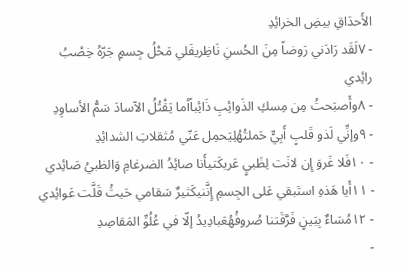الأَحدَاقِ بيضِ الخرائِدِ
- ٧لَقَد رَادَني رَوضاً مِنَ الحُسنِ نَاظِريفَلي مَحْلُ جِسمٍ جَرّهُ خِصْبُ رائِدي
- ٨وأَصبَحتُ مِن مِسكِ الذَوائِبِ ذَائِباًأما يَقْتُلُ الآسادَ سَمُّ الأساوِدِ
- ٩وإنِّي لَذو قَلبٍ أَبِيٍّ حَملتُهُلِيَحمِل عَنّي مُثقلاتِ الشدائِدِ
- ١٠فَلا غَروَ إِن لانَت لِظَبيٍ عَريكَتيأَنا صائِدُ الضرغامِ وَالظبيُ صَائِدي
- ١١أَيا هَذهِ استَبقي عَلى الجِسمِ إِنَّنيكَثيرٌ سَقامي حَيثُ قَلَّت عَوائِدي
- ١٢مُسَاءٌ بِبَينٍ فَرَّقَتنا صُروفُهُعَبادِيدُ إلّا في عُلُوِّ المَقاصِدِ
-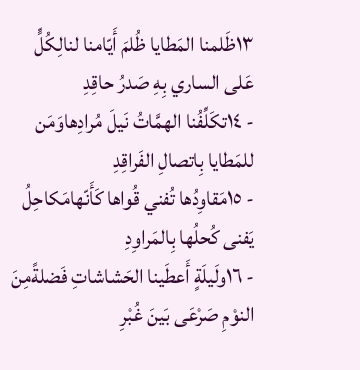١٣ظَلمنا المَطايا ظُلمَ أَيّامنا لنالِكُلٍّ عَلى الساري بِهِ صَدرُ حاقِدِ
- ١٤تكَلِّفُنا الهمَّاتُ نَيلَ مُرادِهاوَمَن للمَطايا بِاتصالِ الفَراقِدِ
- ١٥مَقاوِدُها تُفني قُواها كَأَنّهامَكاحِلُ يَفنى كُحلُها بِالمَراوِدِ
- ١٦ولَيلَةٍ أَعطَينا الحَشاشاتِ فَضلةًمِنَ النوْمِ صَرْعَى بَينَ غُبْرِ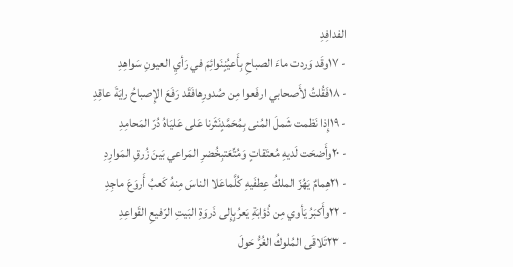الفدافِدِ
- ١٧وقَد وَردت ماءَ الصباحِ بِأَعيُنٍنَوائِمَ في رَأيِ العيونِ سَواهِدِ
- ١٨فَقُلتُ لأَصحابي ارفَعوا مِن صُدورِهافَقَد رَفَعَ الإِصباحُ رايَةَ عاقِدِ
- ١٩إِذا نَظمت شَملَ المُنى بِمُحَمَّدٍنَثَرنا عَلى عَليَاهُ دُرّ المَحامِدِ
- ٢٠وأَضحَت لَديهِ مُعتَقاتٍ وَمُتِّعَتبِخُضرِ المَراعي بَينَ زُرقِ المَوارِدِ
- ٢١هِمامٌ يَهُزّ الملكُ عِطفَيهِ كُلَّماعَلا الناسَ مِنهُ كَعبُ أَروَعَ ماجِدِ
- ٢٢وأَكبَرُ يَأوي مِن ذُؤابَةِ يَعرُبٍإِلى ذَروَةِ البَيتِ الرّفيعِ القَواعِدِ
- ٢٣تَلاقَى المُلوكُ الغُرُّ حَولَ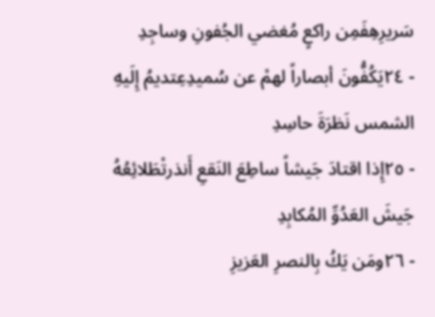سَريرِهِفَمِن راكعٍ مُغضي الجُفونِ وساجِدِ
- ٢٤يَكُفُّونَ أبصاراً لهمْ عن سُميدِعِتديمُ إِلَيهِ الشمس نَظرَةَ حاسِدِ
- ٢٥إِذا اقتادَ جَيشاً ساطِعَ النَقعِ أَنذرتْطَلائِعُهُ جَيشَ العَدُوِّ المُكابِدِ
- ٢٦ومَن يَكُ بِالنصرِ العَزيزِ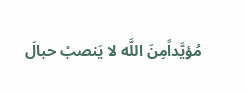مُؤيَّداًمِنَ اللَّه لا يَنصبْ حبالَ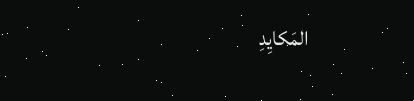المَكايِدِ